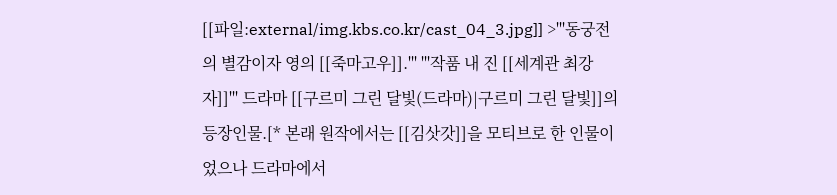[[파일:external/img.kbs.co.kr/cast_04_3.jpg]] >'''동궁전의 별감이자 영의 [[죽마고우]].''' '''작품 내 진 [[세계관 최강자]]''' 드라마 [[구르미 그린 달빛(드라마)|구르미 그린 달빛]]의 등장인물.[* 본래 원작에서는 [[김삿갓]]을 모티브로 한 인물이었으나 드라마에서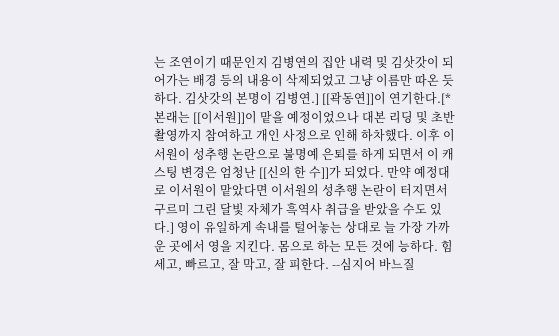는 조연이기 때문인지 김병연의 집안 내력 및 김삿갓이 되어가는 배경 등의 내용이 삭제되었고 그냥 이름만 따온 듯하다. 김삿갓의 본명이 김병연.] [[곽동연]]이 연기한다.[* 본래는 [[이서원]]이 맡을 예정이었으나 대본 리딩 및 초반 촬영까지 참여하고 개인 사정으로 인해 하차했다. 이후 이서원이 성추행 논란으로 불명예 은퇴를 하게 되면서 이 캐스팅 변경은 엄청난 [[신의 한 수]]가 되었다. 만약 예정대로 이서원이 맡았다면 이서원의 성추행 논란이 터지면서 구르미 그린 달빛 자체가 흑역사 취급을 받았을 수도 있다.] 영이 유일하게 속내를 털어놓는 상대로 늘 가장 가까운 곳에서 영을 지킨다. 몸으로 하는 모든 것에 능하다. 힘세고, 빠르고, 잘 막고, 잘 피한다. --심지어 바느질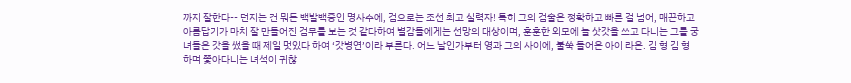까지 잘한다-- 던지는 건 뭐든 백발백중인 명사수에, 검으로는 조선 최고 실력자! 특히 그의 검술은 정확하고 빠른 걸 넘어, 매끈하고 아름답기가 마치 잘 만들어진 검무를 보는 것 같다하여 별감들에게는 선망의 대상이며, 훈훈한 외모에 늘 삿갓을 쓰고 다니는 그를 궁녀들은 갓을 썼을 때 제일 멋있다 하여 ‘갓병연’이라 부른다. 어느 날인가부터 영과 그의 사이에, 불쑥 들어온 아이 라온. 김 형 김 형 하며 쫓아다니는 녀석이 귀찮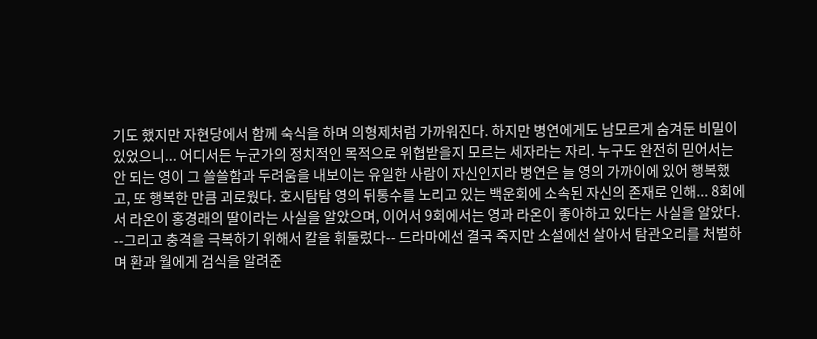기도 했지만 자현당에서 함께 숙식을 하며 의형제처럼 가까워진다. 하지만 병연에게도 남모르게 숨겨둔 비밀이 있었으니... 어디서든 누군가의 정치적인 목적으로 위협받을지 모르는 세자라는 자리. 누구도 완전히 믿어서는 안 되는 영이 그 쓸쓸함과 두려움을 내보이는 유일한 사람이 자신인지라 병연은 늘 영의 가까이에 있어 행복했고, 또 행복한 만큼 괴로웠다. 호시탐탐 영의 뒤통수를 노리고 있는 백운회에 소속된 자신의 존재로 인해... 8회에서 라온이 홍경래의 딸이라는 사실을 알았으며, 이어서 9회에서는 영과 라온이 좋아하고 있다는 사실을 알았다. --그리고 충격을 극복하기 위해서 칼을 휘둘렀다-- 드라마에선 결국 죽지만 소설에선 살아서 탐관오리를 처벌하며 환과 월에게 검식을 알려준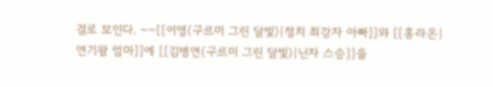걸로 보인다. ~~[[이영(구르미 그린 달빛)|정치 최강자 아빠]]와 [[홍라온|연기왕 엄마]]에 [[김병연(구르미 그린 달빛)|닌자 스승]]을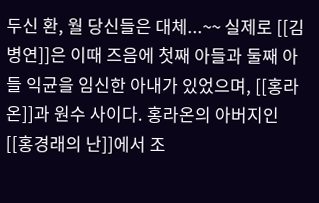두신 환, 월 당신들은 대체...~~ 실제로 [[김병연]]은 이때 즈음에 첫째 아들과 둘째 아들 익균을 임신한 아내가 있었으며, [[홍라온]]과 원수 사이다. 홍라온의 아버지인 [[홍경래의 난]]에서 조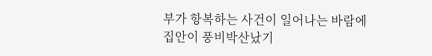부가 항복하는 사건이 일어나는 바람에 집안이 풍비박산났기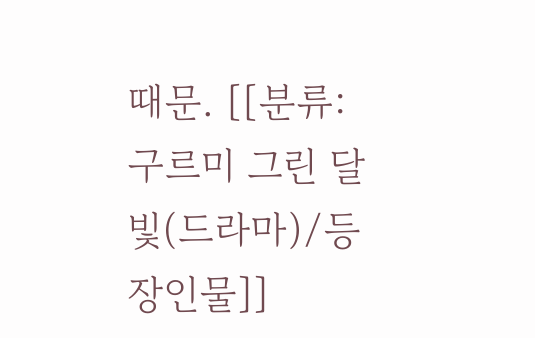때문. [[분류:구르미 그린 달빛(드라마)/등장인물]]